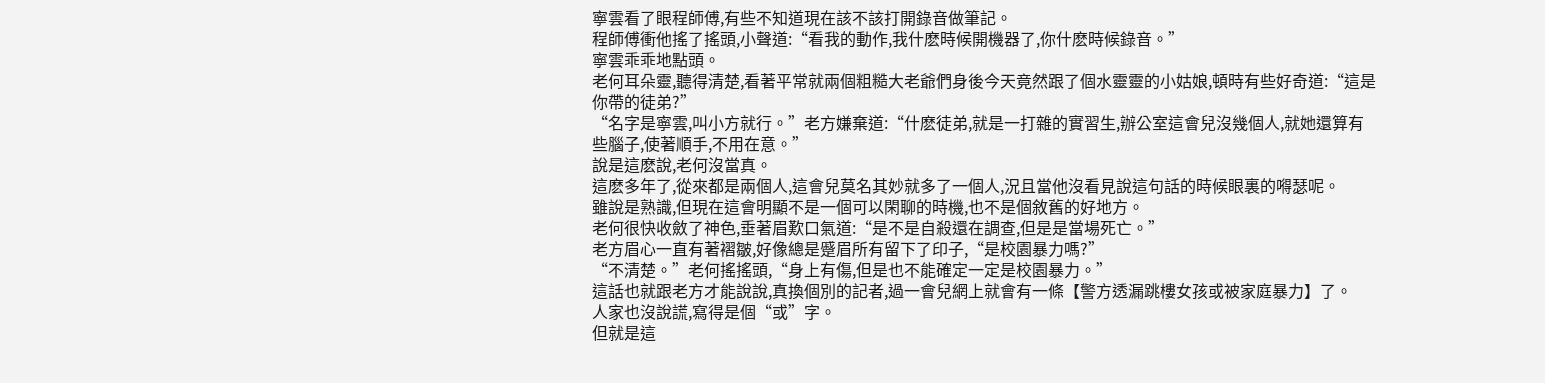寧雲看了眼程師傅,有些不知道現在該不該打開錄音做筆記。
程師傅衝他搖了搖頭,小聲道:“看我的動作,我什麽時候開機器了,你什麽時候錄音。”
寧雲乖乖地點頭。
老何耳朵靈,聽得清楚,看著平常就兩個粗糙大老爺們身後今天竟然跟了個水靈靈的小姑娘,頓時有些好奇道:“這是你帶的徒弟?”
“名字是寧雲,叫小方就行。”老方嫌棄道:“什麽徒弟,就是一打雜的實習生,辦公室這會兒沒幾個人,就她還算有些腦子,使著順手,不用在意。”
說是這麽說,老何沒當真。
這麽多年了,從來都是兩個人,這會兒莫名其妙就多了一個人,況且當他沒看見說這句話的時候眼裏的嘚瑟呢。
雖說是熟識,但現在這會明顯不是一個可以閑聊的時機,也不是個敘舊的好地方。
老何很快收斂了神色,垂著眉歎口氣道:“是不是自殺還在調查,但是是當場死亡。”
老方眉心一直有著褶皺,好像總是蹙眉所有留下了印子,“是校園暴力嗎?”
“不清楚。”老何搖搖頭,“身上有傷,但是也不能確定一定是校園暴力。”
這話也就跟老方才能說說,真換個別的記者,過一會兒網上就會有一條【警方透漏跳樓女孩或被家庭暴力】了。
人家也沒說謊,寫得是個“或”字。
但就是這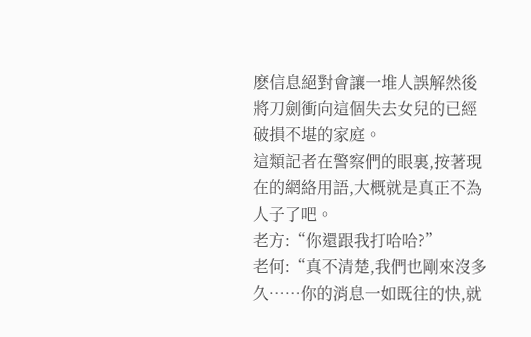麽信息絕對會讓一堆人誤解然後將刀劍衝向這個失去女兒的已經破損不堪的家庭。
這類記者在警察們的眼裏,按著現在的網絡用語,大概就是真正不為人子了吧。
老方:“你還跟我打哈哈?”
老何:“真不清楚,我們也剛來沒多久……你的消息一如既往的快,就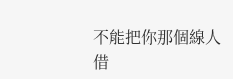不能把你那個線人借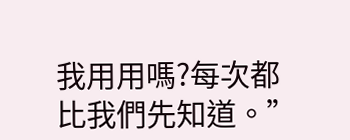我用用嗎?每次都比我們先知道。”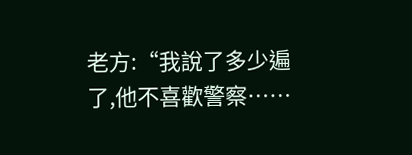老方:“我說了多少遍了,他不喜歡警察……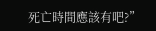死亡時間應該有吧?”